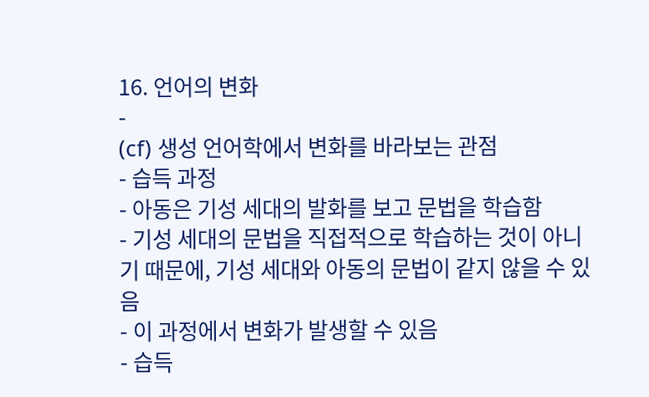16. 언어의 변화
-
(cf) 생성 언어학에서 변화를 바라보는 관점
- 습득 과정
- 아동은 기성 세대의 발화를 보고 문법을 학습함
- 기성 세대의 문법을 직접적으로 학습하는 것이 아니기 때문에, 기성 세대와 아동의 문법이 같지 않을 수 있음
- 이 과정에서 변화가 발생할 수 있음
- 습득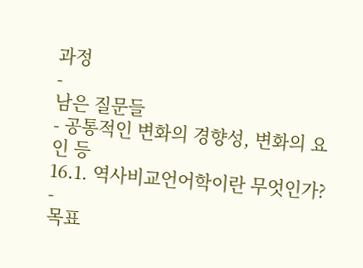과정
-
남은 질문들
- 공통적인 변화의 경향성, 변화의 요인 등
16.1. 역사비교언어학이란 무엇인가?
-
목표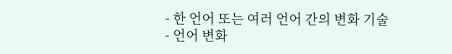- 한 언어 또는 여러 언어 간의 변화 기술
- 언어 변화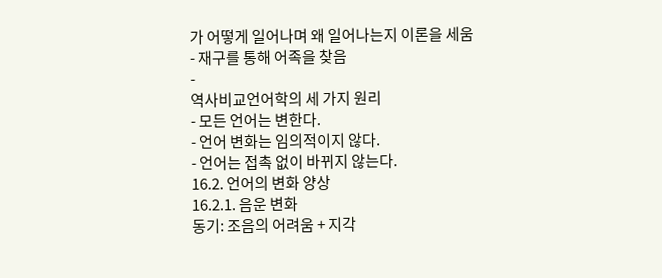가 어떻게 일어나며 왜 일어나는지 이론을 세움
- 재구를 통해 어족을 찾음
-
역사비교언어학의 세 가지 원리
- 모든 언어는 변한다.
- 언어 변화는 임의적이지 않다.
- 언어는 접촉 없이 바뀌지 않는다.
16.2. 언어의 변화 양상
16.2.1. 음운 변화
동기: 조음의 어려움 + 지각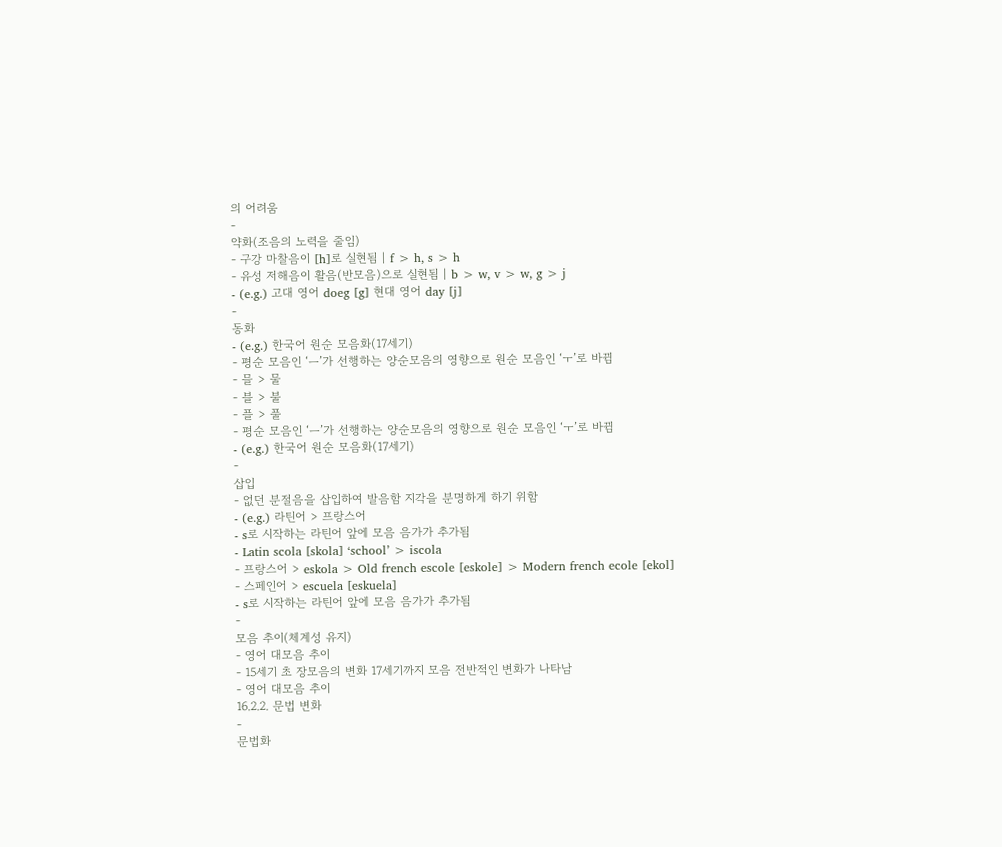의 어려움
-
약화(조음의 노력을 줄임)
- 구강 마찰음이 [h]로 실현됨 | f > h, s > h
- 유성 저해음이 활음(반모음)으로 실현됨 | b > w, v > w, g > j
- (e.g.) 고대 영어 doeg [g] 현대 영어 day [j]
-
동화
- (e.g.) 한국어 원순 모음화(17세기)
- 평순 모음인 ‘ㅡ’가 선행하는 양순모음의 영향으로 원순 모음인 ‘ㅜ’로 바뀜
- 믈 > 물
- 블 > 불
- 플 > 풀
- 평순 모음인 ‘ㅡ’가 선행하는 양순모음의 영향으로 원순 모음인 ‘ㅜ’로 바뀜
- (e.g.) 한국어 원순 모음화(17세기)
-
삽입
- 없던 분절음을 삽입하여 발음함 지각을 분명하게 하기 위함
- (e.g.) 라틴어 > 프랑스어
- s로 시작하는 라틴어 앞에 모음 음가가 추가됨
- Latin scola [skola] ‘school’ > iscola
- 프랑스어 > eskola > Old french escole [eskole] > Modern french ecole [ekol]
- 스페인어 > escuela [eskuela]
- s로 시작하는 라틴어 앞에 모음 음가가 추가됨
-
모음 추이(체계성 유지)
- 영어 대모음 추이
- 15세기 초 장모음의 변화 17세기까지 모음 전반적인 변화가 나타남
- 영어 대모음 추이
16.2.2. 문법 변화
-
문법화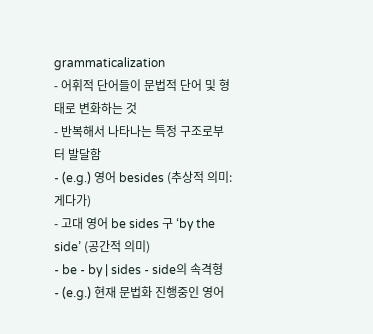grammaticalization
- 어휘적 단어들이 문법적 단어 및 형태로 변화하는 것
- 반복해서 나타나는 특정 구조로부터 발달함
- (e.g.) 영어 besides (추상적 의미: 게다가)
- 고대 영어 be sides 구 ‘by the side’ (공간적 의미)
- be - by | sides - side의 속격형
- (e.g.) 현재 문법화 진행중인 영어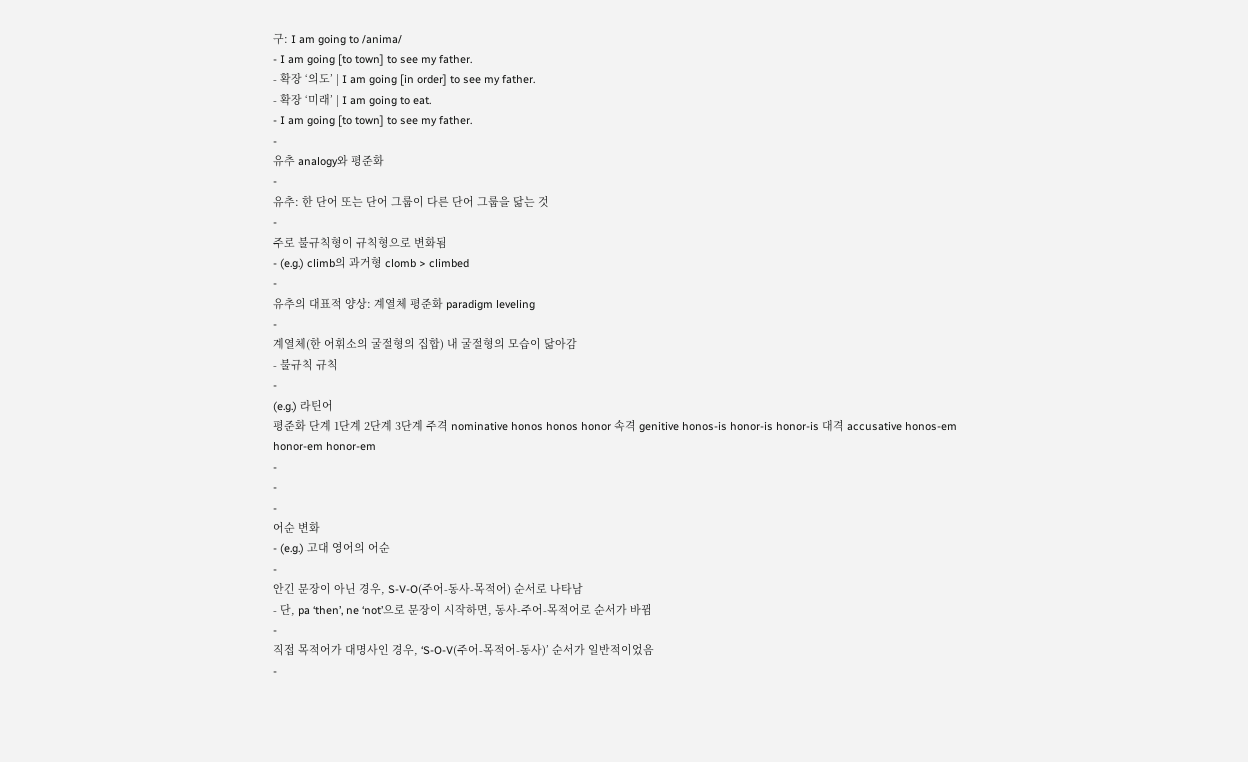구: I am going to /anima/
- I am going [to town] to see my father.
- 확장 ‘의도’ | I am going [in order] to see my father.
- 확장 ‘미래’ | I am going to eat.
- I am going [to town] to see my father.
-
유추 analogy와 평준화
-
유추: 한 단어 또는 단어 그룹이 다른 단어 그룹을 닮는 것
-
주로 불규칙형이 규칙형으로 변화됨
- (e.g.) climb의 과거형 clomb > climbed
-
유추의 대표적 양상: 계열체 평준화 paradigm leveling
-
계열체(한 어휘소의 굴절형의 집합) 내 굴절형의 모습이 닮아감
- 불규칙 규칙
-
(e.g.) 라틴어
평준화 단계 1단계 2단계 3단계 주격 nominative honos honos honor 속격 genitive honos-is honor-is honor-is 대격 accusative honos-em honor-em honor-em
-
-
-
어순 변화
- (e.g.) 고대 영어의 어순
-
안긴 문장이 아닌 경우, S-V-O(주어-동사-목적어) 순서로 나타남
- 단, pa ‘then’, ne ‘not’으로 문장이 시작하면, 동사-주어-목적어로 순서가 바뀜
-
직접 목적어가 대명사인 경우, ‘S-O-V(주어-목적어-동사)’ 순서가 일반적이었음
-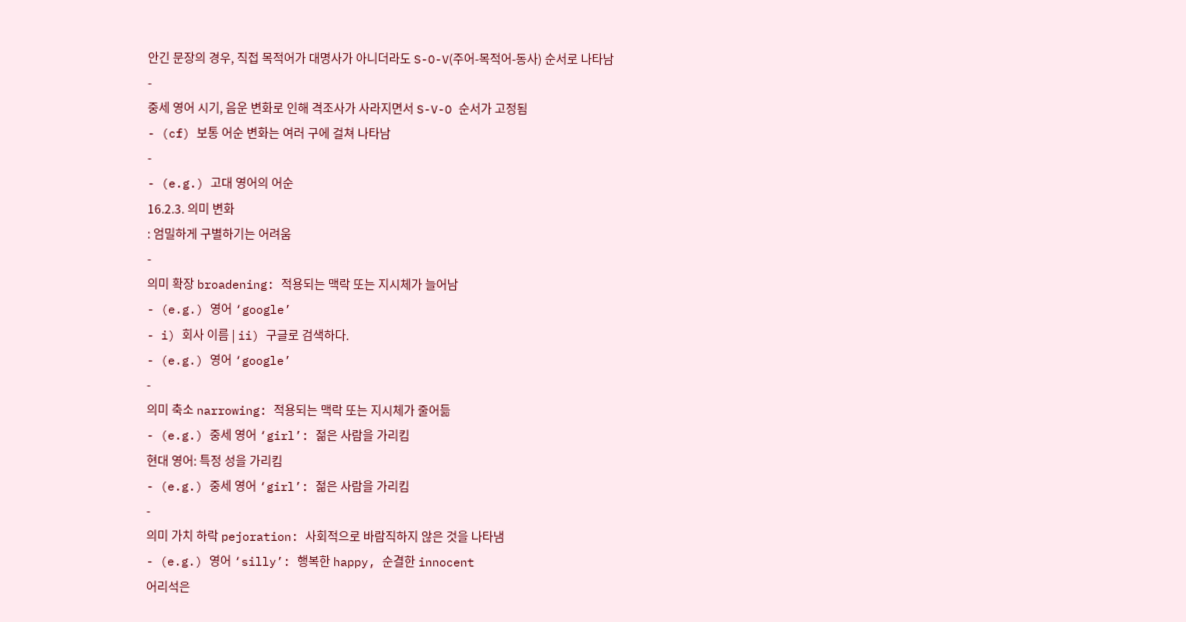안긴 문장의 경우, 직접 목적어가 대명사가 아니더라도 S-O-V(주어-목적어-동사) 순서로 나타남
-
중세 영어 시기, 음운 변화로 인해 격조사가 사라지면서 S-V-O 순서가 고정됨
- (cf) 보통 어순 변화는 여러 구에 걸쳐 나타남
-
- (e.g.) 고대 영어의 어순
16.2.3. 의미 변화
: 엄밀하게 구별하기는 어려움
-
의미 확장 broadening: 적용되는 맥락 또는 지시체가 늘어남
- (e.g.) 영어 ‘google’
- i) 회사 이름 | ii) 구글로 검색하다.
- (e.g.) 영어 ‘google’
-
의미 축소 narrowing: 적용되는 맥락 또는 지시체가 줄어듦
- (e.g.) 중세 영어 ‘girl’: 젊은 사람을 가리킴
현대 영어: 특정 성을 가리킴
- (e.g.) 중세 영어 ‘girl’: 젊은 사람을 가리킴
-
의미 가치 하락 pejoration: 사회적으로 바람직하지 않은 것을 나타냄
- (e.g.) 영어 ‘silly’: 행복한 happy, 순결한 innocent
어리석은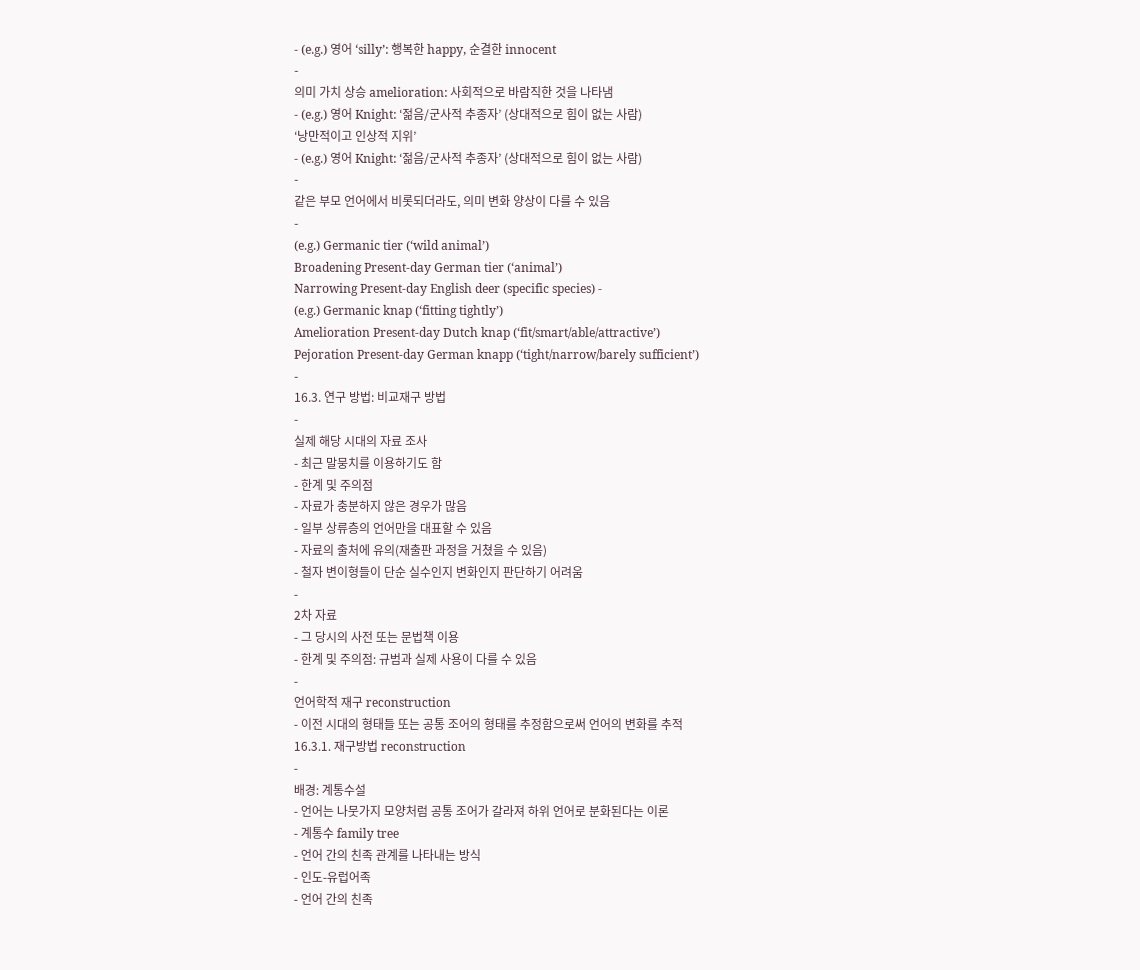- (e.g.) 영어 ‘silly’: 행복한 happy, 순결한 innocent
-
의미 가치 상승 amelioration: 사회적으로 바람직한 것을 나타냄
- (e.g.) 영어 Knight: ‘젊음/군사적 추종자’ (상대적으로 힘이 없는 사람)
‘낭만적이고 인상적 지위’
- (e.g.) 영어 Knight: ‘젊음/군사적 추종자’ (상대적으로 힘이 없는 사람)
-
같은 부모 언어에서 비롯되더라도, 의미 변화 양상이 다를 수 있음
-
(e.g.) Germanic tier (‘wild animal’)
Broadening Present-day German tier (‘animal’)
Narrowing Present-day English deer (specific species) -
(e.g.) Germanic knap (‘fitting tightly’)
Amelioration Present-day Dutch knap (‘fit/smart/able/attractive’)
Pejoration Present-day German knapp (‘tight/narrow/barely sufficient’)
-
16.3. 연구 방법: 비교재구 방법
-
실제 해당 시대의 자료 조사
- 최근 말뭉치를 이용하기도 함
- 한계 및 주의점
- 자료가 충분하지 않은 경우가 많음
- 일부 상류층의 언어만을 대표할 수 있음
- 자료의 출처에 유의(재출판 과정을 거쳤을 수 있음)
- 철자 변이형들이 단순 실수인지 변화인지 판단하기 어려움
-
2차 자료
- 그 당시의 사전 또는 문법책 이용
- 한계 및 주의점: 규범과 실제 사용이 다를 수 있음
-
언어학적 재구 reconstruction
- 이전 시대의 형태들 또는 공통 조어의 형태를 추정함으로써 언어의 변화를 추적
16.3.1. 재구방법 reconstruction
-
배경: 계통수설
- 언어는 나뭇가지 모양처럼 공통 조어가 갈라져 하위 언어로 분화된다는 이론
- 계통수 family tree
- 언어 간의 친족 관계를 나타내는 방식
- 인도-유럽어족
- 언어 간의 친족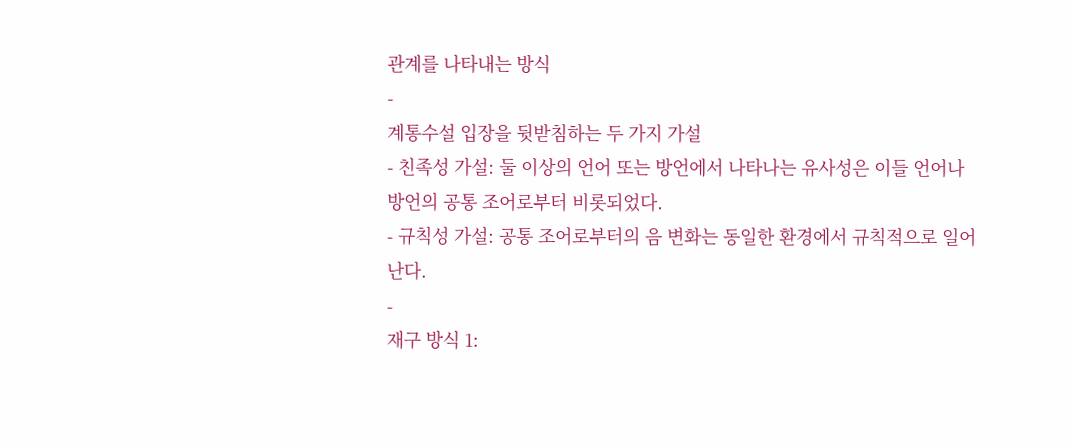관계를 나타내는 방식
-
계통수설 입장을 뒷받침하는 두 가지 가설
- 친족성 가설: 둘 이상의 언어 또는 방언에서 나타나는 유사성은 이들 언어나 방언의 공통 조어로부터 비롯되었다.
- 규칙성 가설: 공통 조어로부터의 음 변화는 동일한 환경에서 규칙적으로 일어난다.
-
재구 방식 1: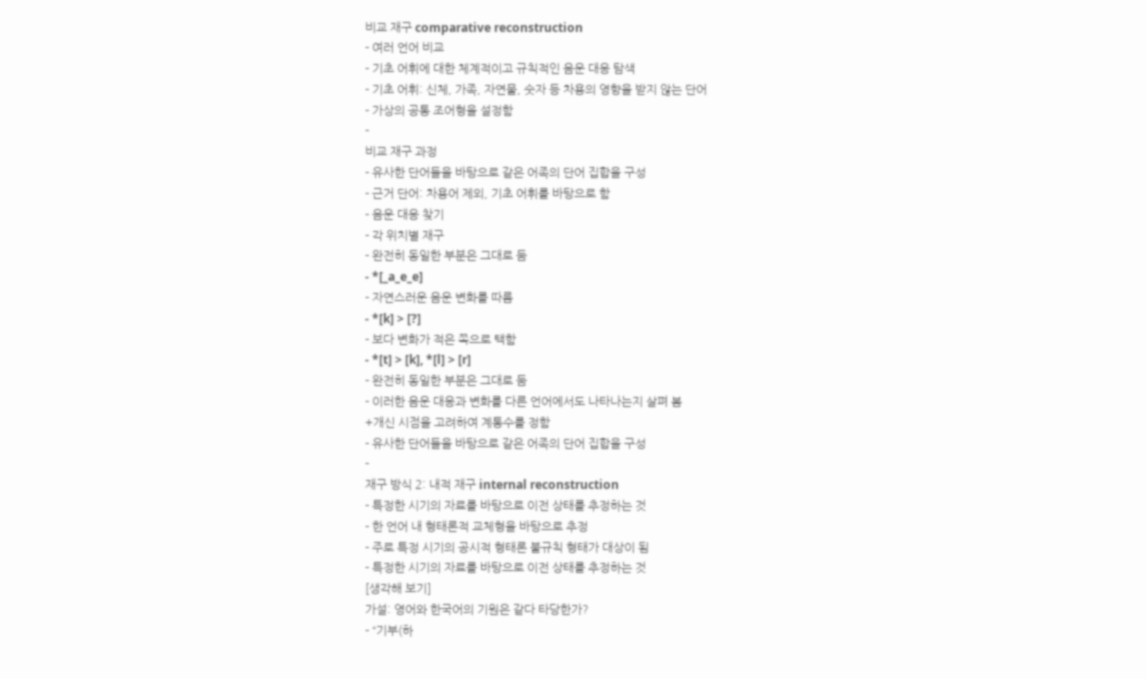비교 재구 comparative reconstruction
- 여러 언어 비교
- 기초 어휘에 대한 체계적이고 규칙적인 음운 대응 탐색
- 기초 어휘: 신체, 가족, 자연물, 숫자 등 차용의 영향을 받지 않는 단어
- 가상의 공통 조어형을 설정함
-
비교 재구 과정
- 유사한 단어들을 바탕으로 같은 어족의 단어 집합을 구성
- 근거 단어: 차용어 제외, 기초 어휘를 바탕으로 함
- 음운 대응 찾기
- 각 위치별 재구
- 완전히 동일한 부분은 그대로 둠
- *[_a_e_e]
- 자연스러운 음운 변화를 따름
- *[k] > [?]
- 보다 변화가 적은 쪽으로 택함
- *[t] > [k], *[l] > [r]
- 완전히 동일한 부분은 그대로 둠
- 이러한 음운 대응과 변화를 다른 언어에서도 나타나는지 살펴 봄
+개신 시점을 고려하여 계통수를 정함
- 유사한 단어들을 바탕으로 같은 어족의 단어 집합을 구성
-
재구 방식 2: 내적 재구 internal reconstruction
- 특정한 시기의 자료를 바탕으로 이전 상태를 추정하는 것
- 한 언어 내 형태론적 교체형을 바탕으로 추정
- 주로 특정 시기의 공시적 형태론 불규칙 형태가 대상이 됨
- 특정한 시기의 자료를 바탕으로 이전 상태를 추정하는 것
[생각해 보기]
가설: 영어와 한국어의 기원은 같다 타당한가?
- “기부(하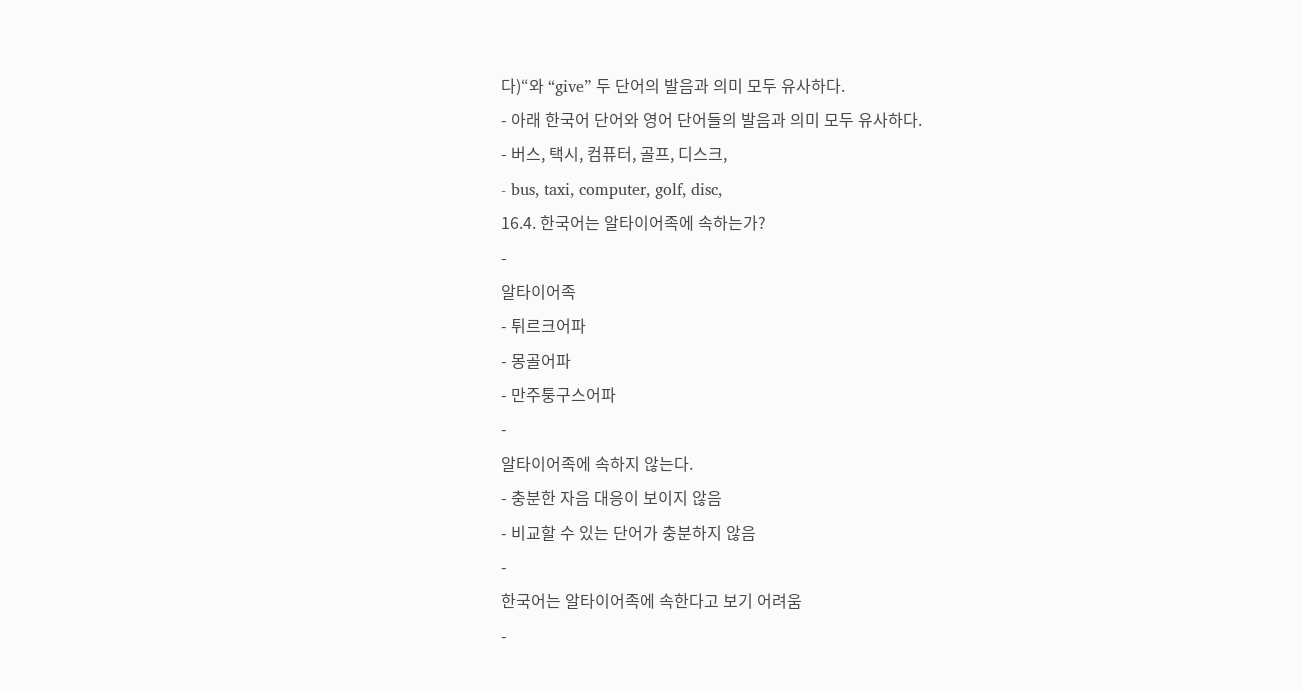다)“와 “give” 두 단어의 발음과 의미 모두 유사하다.
- 아래 한국어 단어와 영어 단어들의 발음과 의미 모두 유사하다.
- 버스, 택시, 컴퓨터, 골프, 디스크,
- bus, taxi, computer, golf, disc,
16.4. 한국어는 알타이어족에 속하는가?
-
알타이어족
- 튀르크어파
- 몽골어파
- 만주퉁구스어파
-
알타이어족에 속하지 않는다.
- 충분한 자음 대응이 보이지 않음
- 비교할 수 있는 단어가 충분하지 않음
-
한국어는 알타이어족에 속한다고 보기 어려움
-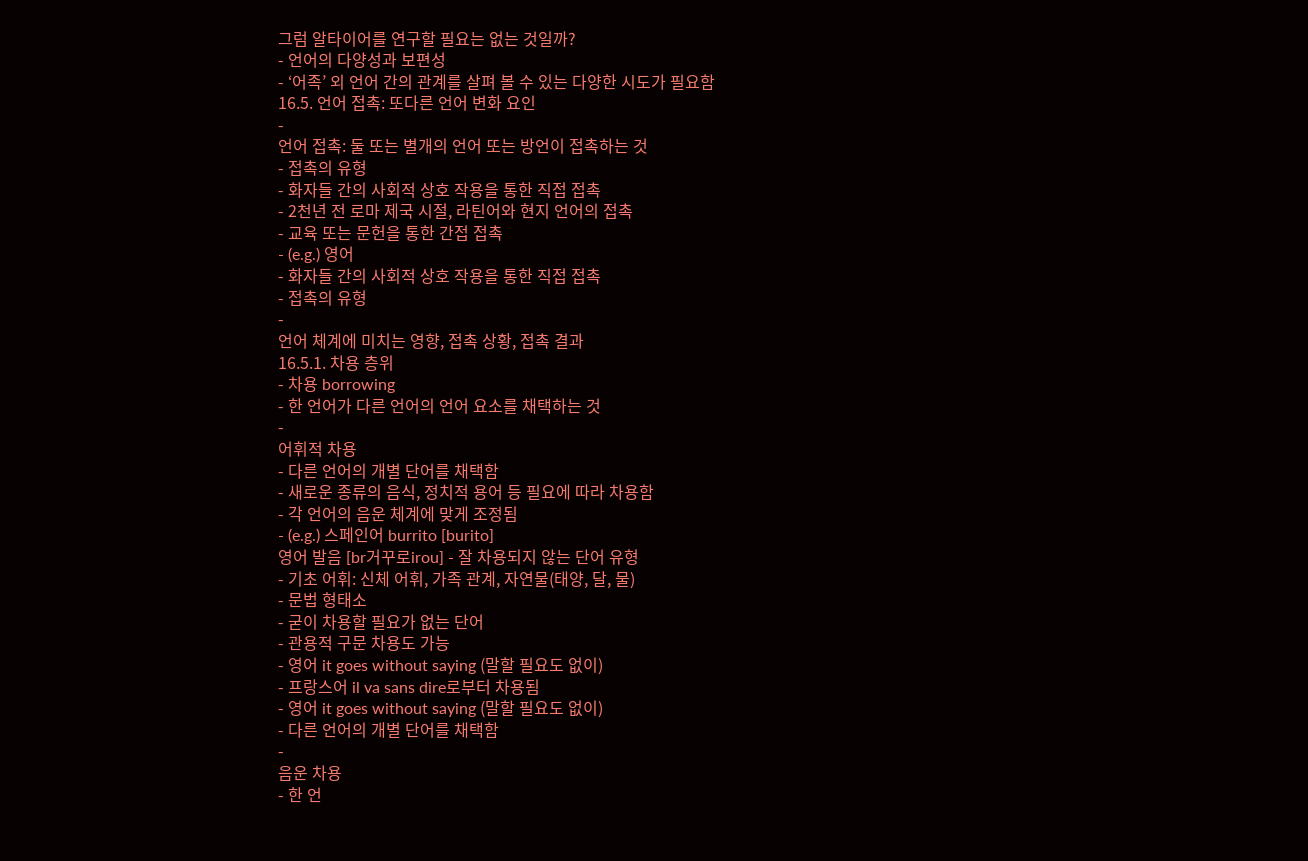그럼 알타이어를 연구할 필요는 없는 것일까?
- 언어의 다양성과 보편성
- ‘어족’ 외 언어 간의 관계를 살펴 볼 수 있는 다양한 시도가 필요함
16.5. 언어 접촉: 또다른 언어 변화 요인
-
언어 접촉: 둘 또는 별개의 언어 또는 방언이 접촉하는 것
- 접촉의 유형
- 화자들 간의 사회적 상호 작용을 통한 직접 접촉
- 2천년 전 로마 제국 시절, 라틴어와 현지 언어의 접촉
- 교육 또는 문헌을 통한 간접 접촉
- (e.g.) 영어
- 화자들 간의 사회적 상호 작용을 통한 직접 접촉
- 접촉의 유형
-
언어 체계에 미치는 영향, 접촉 상황, 접촉 결과
16.5.1. 차용 층위
- 차용 borrowing
- 한 언어가 다른 언어의 언어 요소를 채택하는 것
-
어휘적 차용
- 다른 언어의 개별 단어를 채택함
- 새로운 종류의 음식, 정치적 용어 등 필요에 따라 차용함
- 각 언어의 음운 체계에 맞게 조정됨
- (e.g.) 스페인어 burrito [burito]
영어 발음 [br거꾸로irou] - 잘 차용되지 않는 단어 유형
- 기초 어휘: 신체 어휘, 가족 관계, 자연물(태양, 달, 물)
- 문법 형태소
- 굳이 차용할 필요가 없는 단어
- 관용적 구문 차용도 가능
- 영어 it goes without saying (말할 필요도 없이)
- 프랑스어 il va sans dire로부터 차용됨
- 영어 it goes without saying (말할 필요도 없이)
- 다른 언어의 개별 단어를 채택함
-
음운 차용
- 한 언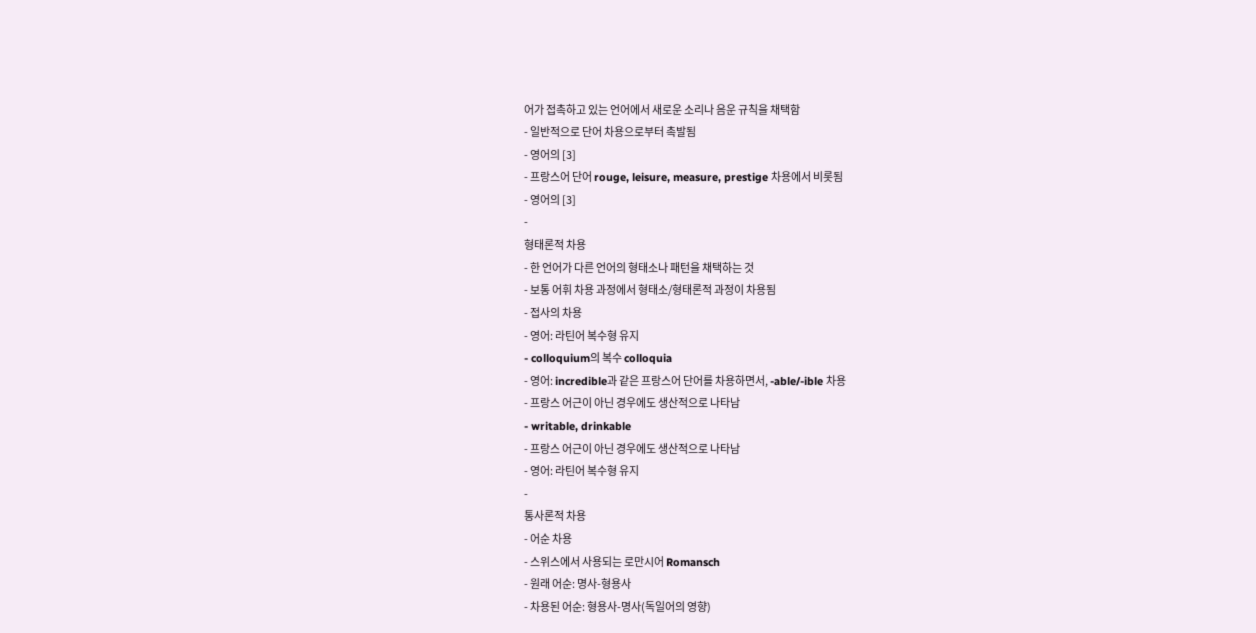어가 접촉하고 있는 언어에서 새로운 소리나 음운 규칙을 채택함
- 일반적으로 단어 차용으로부터 촉발됨
- 영어의 [3]
- 프랑스어 단어 rouge, leisure, measure, prestige 차용에서 비롯됨
- 영어의 [3]
-
형태론적 차용
- 한 언어가 다른 언어의 형태소나 패턴을 채택하는 것
- 보통 어휘 차용 과정에서 형태소/형태론적 과정이 차용됨
- 접사의 차용
- 영어: 라틴어 복수형 유지
- colloquium의 복수 colloquia
- 영어: incredible과 같은 프랑스어 단어를 차용하면서, -able/-ible 차용
- 프랑스 어근이 아닌 경우에도 생산적으로 나타남
- writable, drinkable
- 프랑스 어근이 아닌 경우에도 생산적으로 나타남
- 영어: 라틴어 복수형 유지
-
통사론적 차용
- 어순 차용
- 스위스에서 사용되는 로만시어 Romansch
- 원래 어순: 명사-형용사
- 차용된 어순: 형용사-명사(독일어의 영향)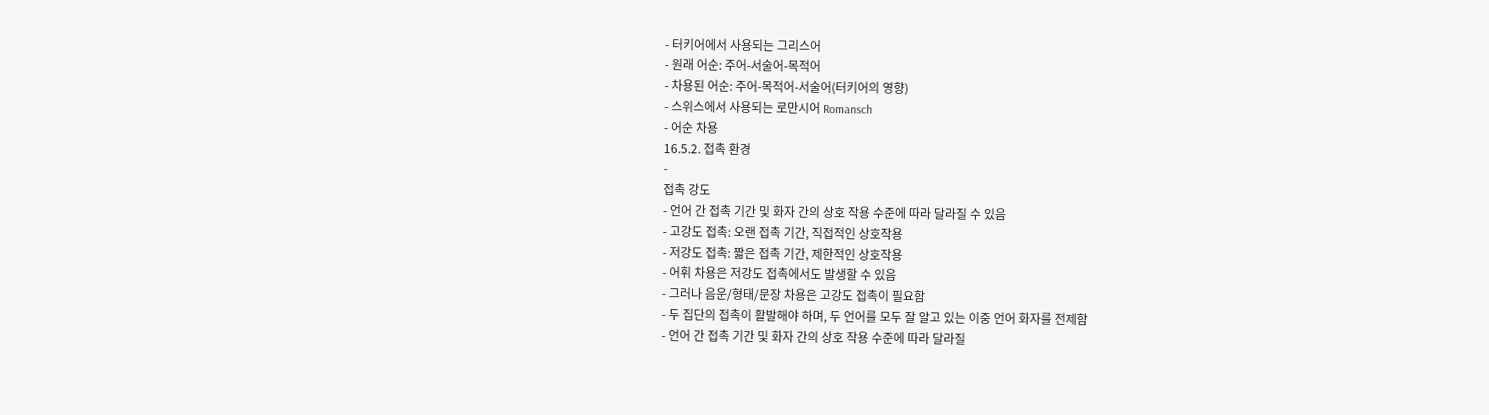- 터키어에서 사용되는 그리스어
- 원래 어순: 주어-서술어-목적어
- 차용된 어순: 주어-목적어-서술어(터키어의 영향)
- 스위스에서 사용되는 로만시어 Romansch
- 어순 차용
16.5.2. 접촉 환경
-
접촉 강도
- 언어 간 접촉 기간 및 화자 간의 상호 작용 수준에 따라 달라질 수 있음
- 고강도 접촉: 오랜 접촉 기간, 직접적인 상호작용
- 저강도 접촉: 짧은 접촉 기간, 제한적인 상호작용
- 어휘 차용은 저강도 접촉에서도 발생할 수 있음
- 그러나 음운/형태/문장 차용은 고강도 접촉이 필요함
- 두 집단의 접촉이 활발해야 하며, 두 언어를 모두 잘 알고 있는 이중 언어 화자를 전제함
- 언어 간 접촉 기간 및 화자 간의 상호 작용 수준에 따라 달라질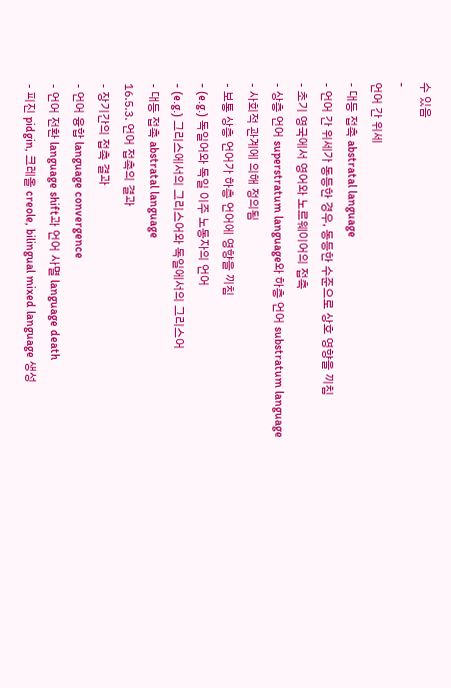수 있음
-
언어 간 위세
- 대등 접촉 abstratal language
- 언어 간 위세가 동등한 경우, 동등한 수준으로 상호 영향을 끼침
- 초기 영국에서 영어와 노르웨이어의 접촉
- 상층 언어 superstratum language와 하층 언어 substratum language
- 사회적 관계에 의해 정의됨
- 보통 상층 언어가 하층 언어에 영향을 끼침
- (e.g.) 독일어와 독일 이주 노동자의 언어
- (e.g.) 그리스에서의 그리스어와 독일에서의 그리스어
- 대등 접촉 abstratal language
16.5.3. 언어 접촉의 결과
- 장기간의 접촉 결과
- 언어 융합 language convergence
- 언어 전환 language shift과 언어 사멸 language death
- 피진 pidgin, 크레올 creole, bilingual mixed language 생성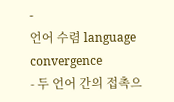-
언어 수렴 language convergence
- 두 언어 간의 접촉으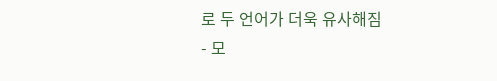로 두 언어가 더욱 유사해짐
- 모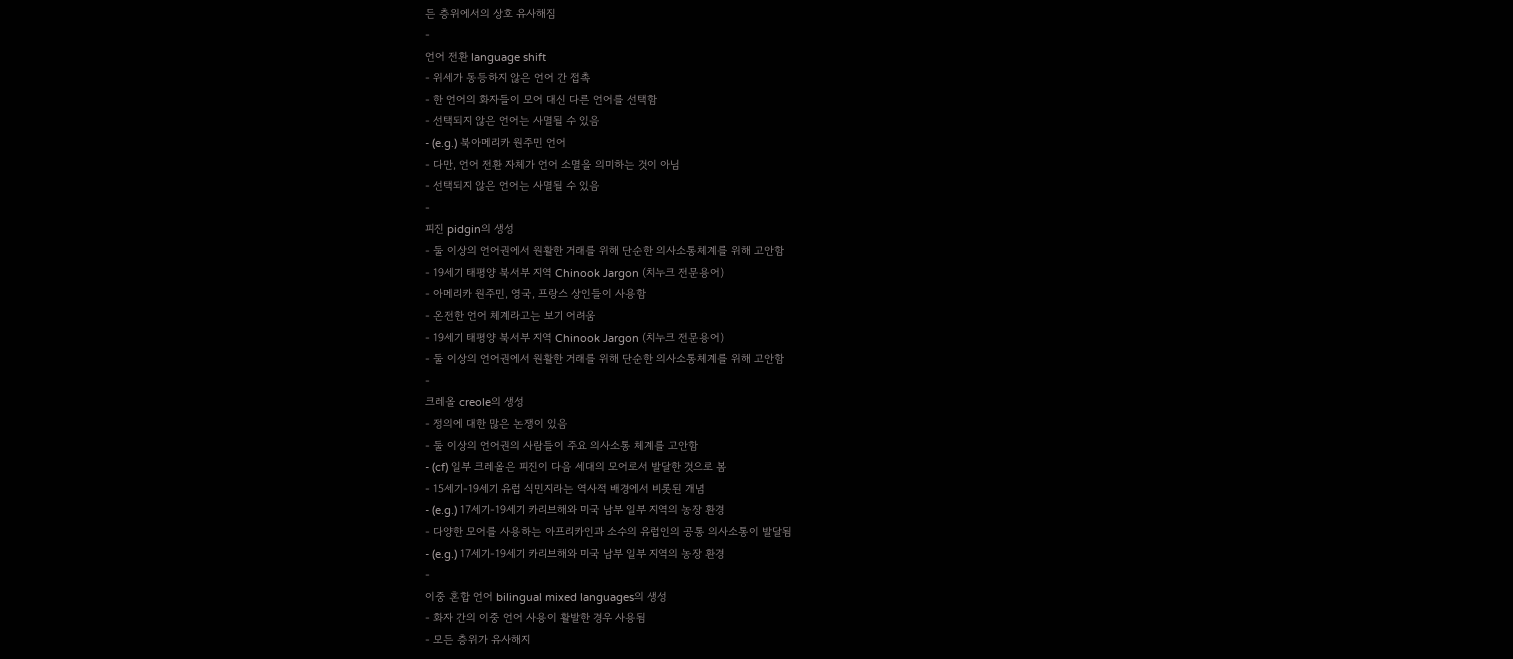든 층위에서의 상호 유사해짐
-
언어 전환 language shift
- 위세가 동등하지 않은 언어 간 접촉
- 한 언어의 화자들이 모어 대신 다른 언어를 선택함
- 선택되지 않은 언어는 사멸될 수 있음
- (e.g.) 북아메리카 원주민 언어
- 다만, 언어 전환 자체가 언어 소멸을 의미하는 것이 아님
- 선택되지 않은 언어는 사멸될 수 있음
-
피진 pidgin의 생성
- 둘 이상의 언어권에서 원활한 거래를 위해 단순한 의사소통체계를 위해 고안함
- 19세기 태평양 북서부 지역 Chinook Jargon (치누크 전문용어)
- 아메리카 원주민, 영국, 프랑스 상인들이 사용함
- 온전한 언어 체계라고는 보기 어려움
- 19세기 태평양 북서부 지역 Chinook Jargon (치누크 전문용어)
- 둘 이상의 언어권에서 원활한 거래를 위해 단순한 의사소통체계를 위해 고안함
-
크레올 creole의 생성
- 정의에 대한 많은 논쟁이 있음
- 둘 이상의 언어권의 사람들이 주요 의사소통 체계를 고안함
- (cf) 일부 크레올은 피진이 다음 세대의 모어로서 발달한 것으로 봄
- 15세기-19세기 유럽 식민지라는 역사적 배경에서 비롯된 개념
- (e.g.) 17세기-19세기 카리브해와 미국 남부 일부 지역의 농장 환경
- 다양한 모어를 사용하는 아프리카인과 소수의 유럽인의 공통 의사소통이 발달됨
- (e.g.) 17세기-19세기 카리브해와 미국 남부 일부 지역의 농장 환경
-
이중 혼합 언어 bilingual mixed languages의 생성
- 화자 간의 이중 언어 사용이 활발한 경우 사용됨
- 모든 층위가 유사해지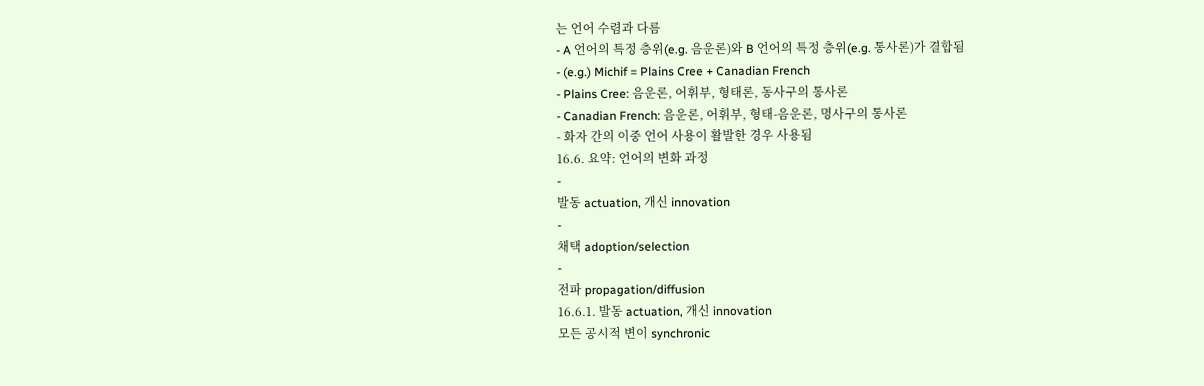는 언어 수렴과 다름
- A 언어의 특정 층위(e.g. 음운론)와 B 언어의 특정 층위(e.g. 통사론)가 결합됨
- (e.g.) Michif = Plains Cree + Canadian French
- Plains Cree: 음운론, 어휘부, 형태론, 동사구의 통사론
- Canadian French: 음운론, 어휘부, 형태-음운론, 명사구의 통사론
- 화자 간의 이중 언어 사용이 활발한 경우 사용됨
16.6. 요약: 언어의 변화 과정
-
발동 actuation, 개신 innovation
-
채택 adoption/selection
-
전파 propagation/diffusion
16.6.1. 발동 actuation, 개신 innovation
모든 공시적 변이 synchronic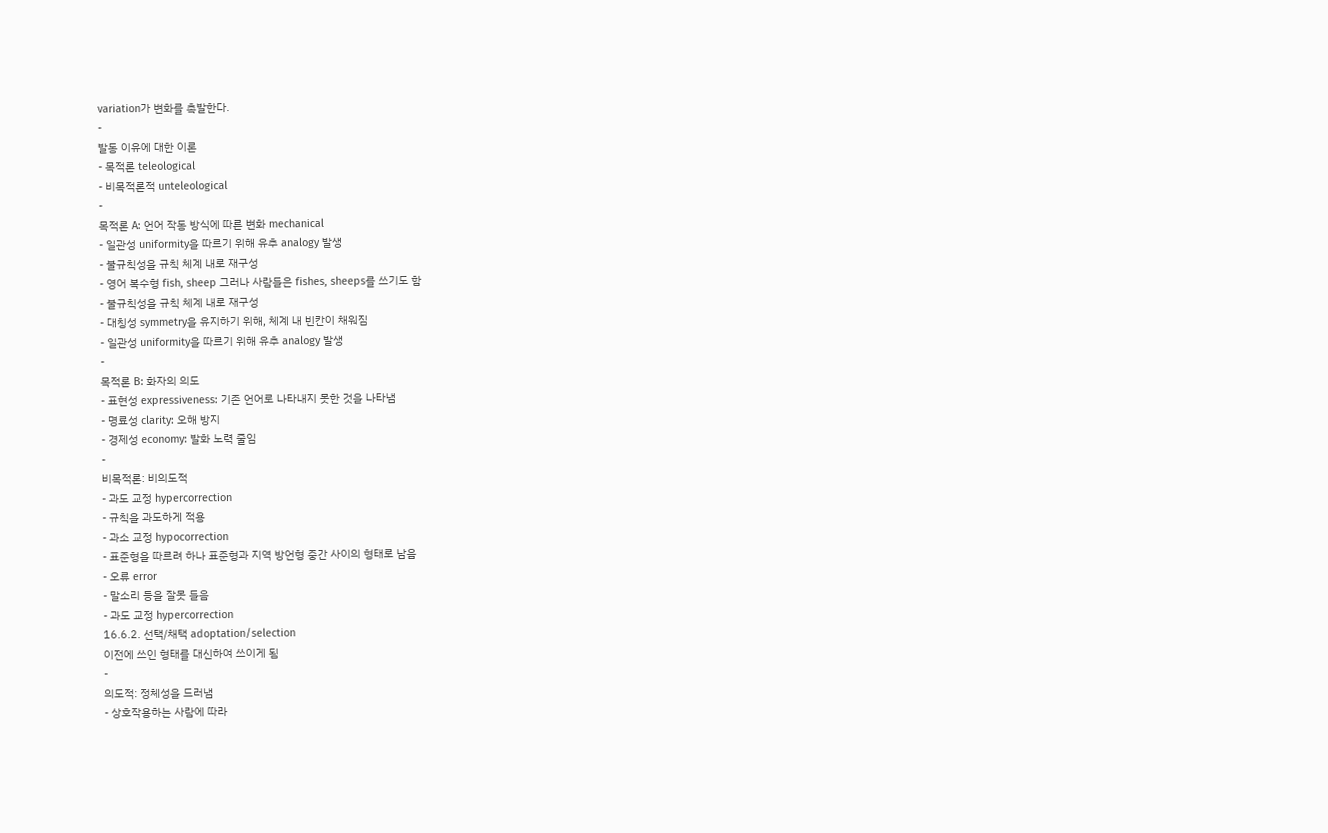variation가 변화를 촉발한다.
-
발동 이유에 대한 이론
- 목적론 teleological
- 비목적론적 unteleological
-
목적론 A: 언어 작동 방식에 따른 변화 mechanical
- 일관성 uniformity을 따르기 위해 유추 analogy 발생
- 불규칙성을 규칙 체계 내로 재구성
- 영어 복수형 fish, sheep 그러나 사람들은 fishes, sheeps를 쓰기도 함
- 불규칙성을 규칙 체계 내로 재구성
- 대칭성 symmetry을 유지하기 위해, 체계 내 빈칸이 채워짐
- 일관성 uniformity을 따르기 위해 유추 analogy 발생
-
목적론 B: 화자의 의도
- 표현성 expressiveness: 기존 언어로 나타내지 못한 것을 나타냄
- 명료성 clarity: 오해 방지
- 경제성 economy: 발화 노력 줄임
-
비목적론: 비의도적
- 과도 교정 hypercorrection
- 규칙을 과도하게 적용
- 과소 교정 hypocorrection
- 표준형을 따르려 하나 표준형과 지역 방언형 중간 사이의 형태로 남음
- 오류 error
- 말소리 등을 잘못 들음
- 과도 교정 hypercorrection
16.6.2. 선택/채택 adoptation/selection
이전에 쓰인 형태를 대신하여 쓰이게 됨
-
의도적: 정체성을 드러냄
- 상호작용하는 사람에 따라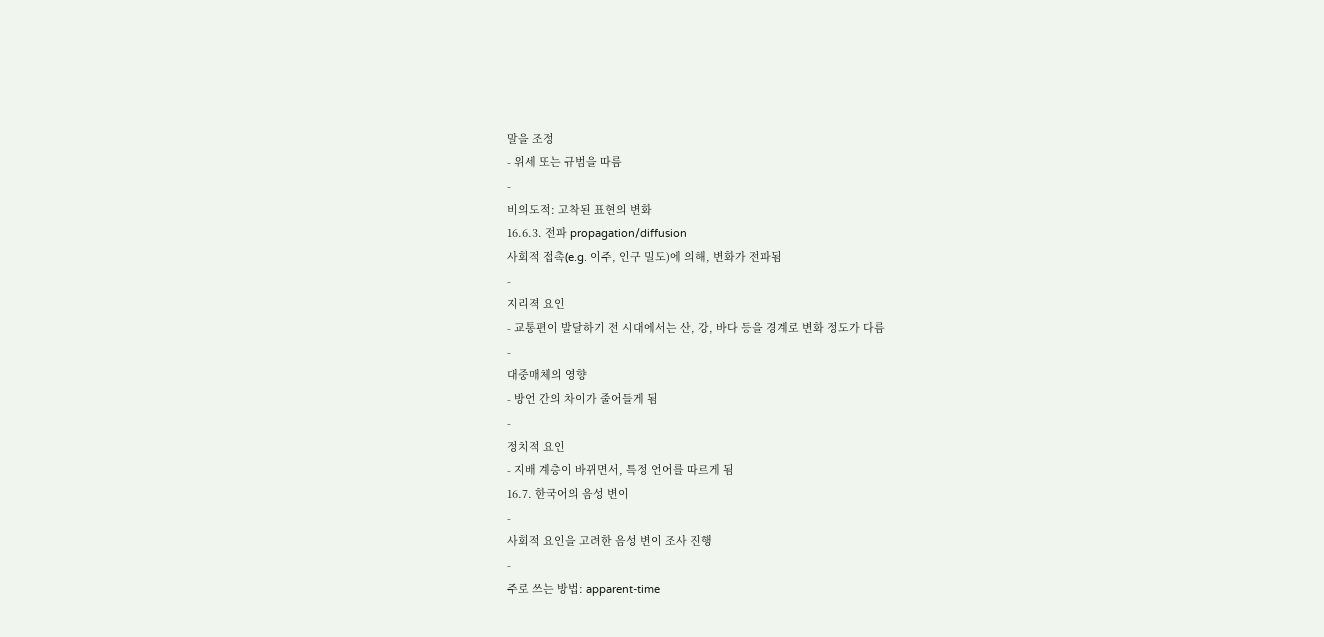말을 조정
- 위세 또는 규범을 따름
-
비의도적: 고착된 표현의 변화
16.6.3. 전파 propagation/diffusion
사회적 접촉(e.g. 이주, 인구 밀도)에 의해, 변화가 전파됨
-
지리젹 요인
- 교통편이 발달하기 전 시대에서는 산, 강, 바다 등을 경계로 변화 정도가 다름
-
대중매체의 영향
- 방언 간의 차이가 줄어들게 됨
-
정치적 요인
- 지배 계층이 바뀌면서, 특정 언어를 따르게 됨
16.7. 한국어의 음성 변이
-
사회적 요인을 고려한 음성 변이 조사 진행
-
주로 쓰는 방법: apparent-time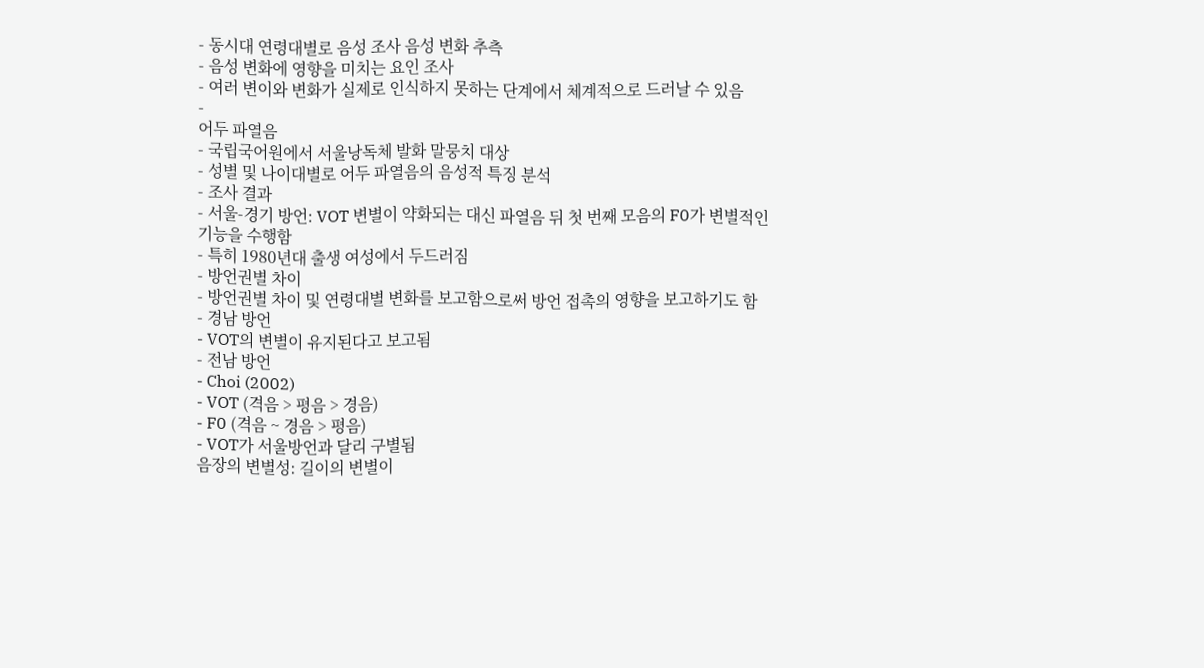- 동시대 연령대별로 음성 조사 음성 변화 추측
- 음성 변화에 영향을 미치는 요인 조사
- 여러 변이와 변화가 실제로 인식하지 못하는 단계에서 체계적으로 드러날 수 있음
-
어두 파열음
- 국립국어원에서 서울낭독체 발화 말뭉치 대상
- 성별 및 나이대별로 어두 파열음의 음성적 특징 분석
- 조사 결과
- 서울-경기 방언: VOT 변별이 약화되는 대신 파열음 뒤 첫 번째 모음의 F0가 변별적인 기능을 수행함
- 특히 1980년대 출생 여성에서 두드러짐
- 방언권별 차이
- 방언권별 차이 및 연령대별 변화를 보고함으로써 방언 접촉의 영향을 보고하기도 함
- 경남 방언
- VOT의 변별이 유지된다고 보고됨
- 전남 방언
- Choi (2002)
- VOT (격음 > 평음 > 경음)
- F0 (격음 ~ 경음 > 평음)
- VOT가 서울방언과 달리 구별됨
음장의 변별성: 길이의 변별이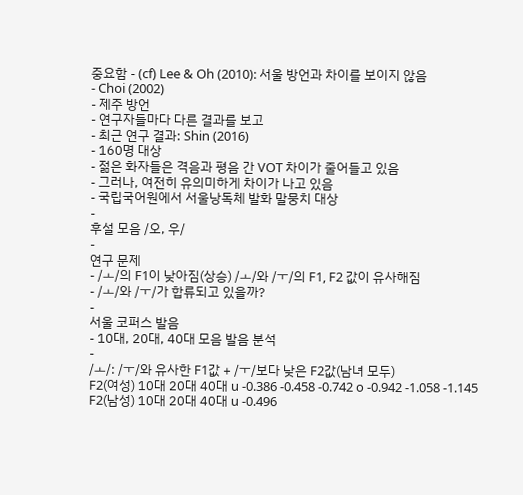중요함 - (cf) Lee & Oh (2010): 서울 방언과 차이를 보이지 않음
- Choi (2002)
- 제주 방언
- 연구자들마다 다른 결과를 보고
- 최근 연구 결과: Shin (2016)
- 160명 대상
- 젊은 화자들은 격음과 평음 간 VOT 차이가 줄어들고 있음
- 그러나, 여전히 유의미하게 차이가 나고 있음
- 국립국어원에서 서울낭독체 발화 말뭉치 대상
-
후설 모음 /오, 우/
-
연구 문제
- /ㅗ/의 F1이 낮아짐(상승) /ㅗ/와 /ㅜ/의 F1, F2 값이 유사해짐
- /ㅗ/와 /ㅜ/가 합류되고 있을까?
-
서울 코퍼스 발음
- 10대, 20대, 40대 모음 발음 분석
-
/ㅗ/: /ㅜ/와 유사한 F1값 + /ㅜ/보다 낮은 F2값(남녀 모두)
F2(여성) 10대 20대 40대 u -0.386 -0.458 -0.742 o -0.942 -1.058 -1.145 F2(남성) 10대 20대 40대 u -0.496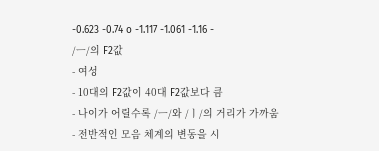-0.623 -0.74 o -1.117 -1.061 -1.16 -
/ㅡ/의 F2값
- 여성
- 10대의 F2값이 40대 F2값보다 큼
- 나이가 어릴수록 /ㅡ/와 /ㅣ/의 거리가 가까움
- 전반적인 모음 체계의 변동을 시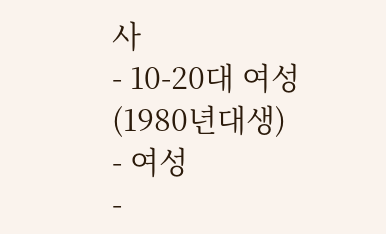사
- 10-20대 여성(1980년대생)
- 여성
-